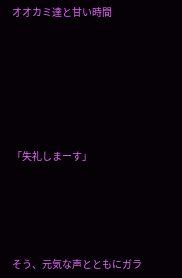オオカミ達と甘い時間







「失礼しまーす」





そう、元気な声とともにガラ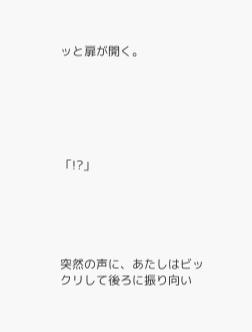ッと扉が開く。






「!?」





突然の声に、あたしはビックリして後ろに振り向い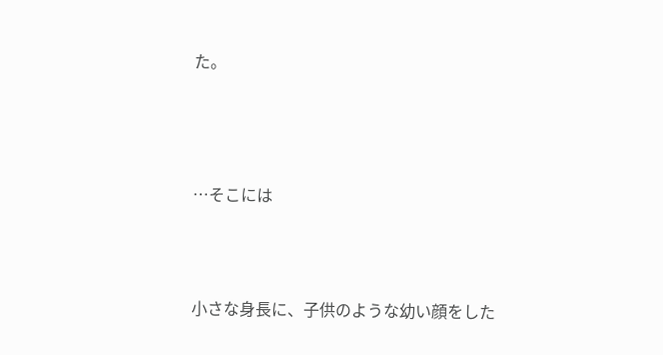た。






…そこには





小さな身長に、子供のような幼い顔をした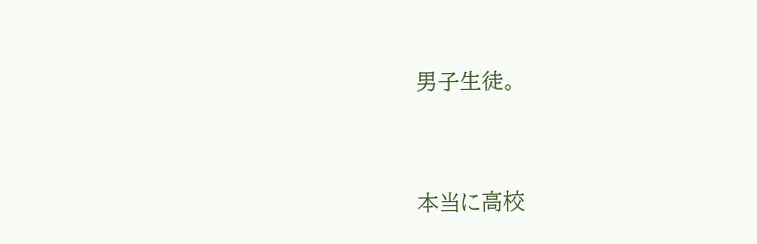男子生徒。




本当に高校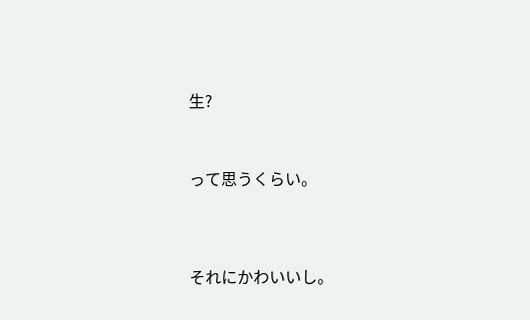生?



って思うくらい。




それにかわいいし。